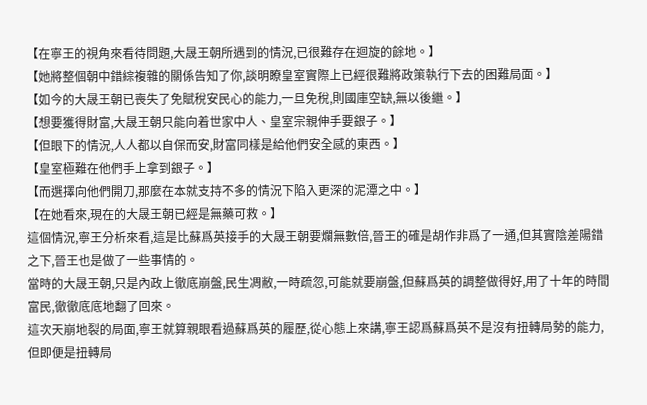【在寧王的視角來看待問題,大晟王朝所遇到的情況,已很難存在迴旋的餘地。】
【她將整個朝中錯綜複雜的關係告知了你,談明瞭皇室實際上已經很難將政策執行下去的困難局面。】
【如今的大晟王朝已喪失了免賦稅安民心的能力,一旦免稅,則國庫空缺,無以後繼。】
【想要獲得財富,大晟王朝只能向着世家中人、皇室宗親伸手要銀子。】
【但眼下的情況,人人都以自保而安,財富同樣是給他們安全感的東西。】
【皇室極難在他們手上拿到銀子。】
【而選擇向他們開刀,那麼在本就支持不多的情況下陷入更深的泥潭之中。】
【在她看來,現在的大晟王朝已經是無藥可救。】
這個情況,寧王分析來看,這是比蘇爲英接手的大晟王朝要爛無數倍,晉王的確是胡作非爲了一通,但其實陰差陽錯之下,晉王也是做了一些事情的。
當時的大晟王朝,只是內政上徹底崩盤,民生凋敝,一時疏忽,可能就要崩盤,但蘇爲英的調整做得好,用了十年的時間富民,徹徹底底地翻了回來。
這次天崩地裂的局面,寧王就算親眼看過蘇爲英的履歷,從心態上來講,寧王認爲蘇爲英不是沒有扭轉局勢的能力,但即便是扭轉局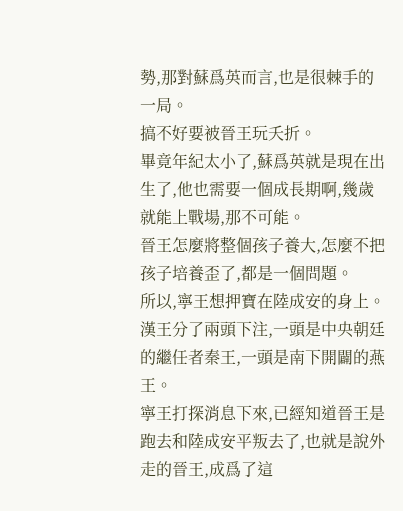勢,那對蘇爲英而言,也是很棘手的一局。
搞不好要被晉王玩夭折。
畢竟年紀太小了,蘇爲英就是現在出生了,他也需要一個成長期啊,幾歲就能上戰場,那不可能。
晉王怎麼將整個孩子養大,怎麼不把孩子培養歪了,都是一個問題。
所以,寧王想押寶在陸成安的身上。
漢王分了兩頭下注,一頭是中央朝廷的繼任者秦王,一頭是南下開闢的燕王。
寧王打探消息下來,已經知道晉王是跑去和陸成安平叛去了,也就是說外走的晉王,成爲了這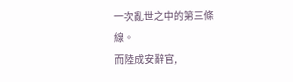一次亂世之中的第三條線。
而陸成安辭官,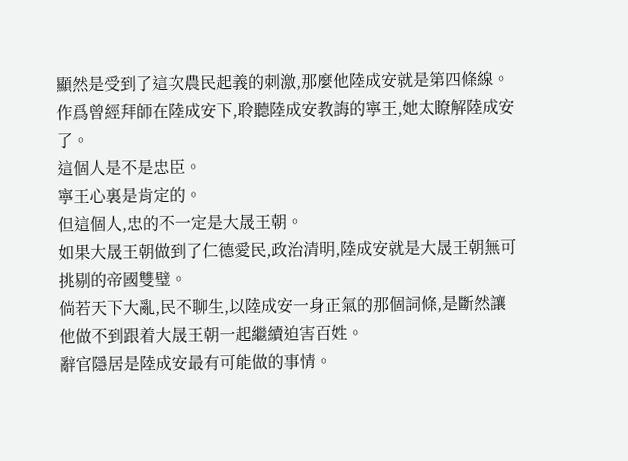顯然是受到了這次農民起義的刺激,那麼他陸成安就是第四條線。
作爲曾經拜師在陸成安下,聆聽陸成安教誨的寧王,她太瞭解陸成安了。
這個人是不是忠臣。
寧王心裏是肯定的。
但這個人,忠的不一定是大晟王朝。
如果大晟王朝做到了仁德愛民,政治清明,陸成安就是大晟王朝無可挑剔的帝國雙璧。
倘若天下大亂,民不聊生,以陸成安一身正氣的那個詞條,是斷然讓他做不到跟着大晟王朝一起繼續迫害百姓。
辭官隱居是陸成安最有可能做的事情。